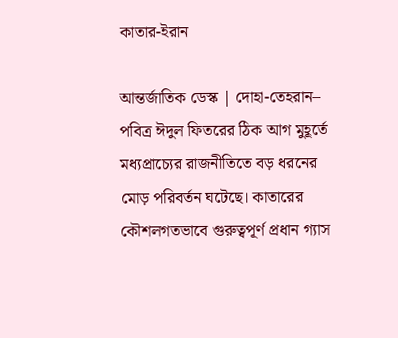কাতার-ইরান

আন্তর্জাতিক ডেস্ক | দোহা-তেহরান– পবিত্র ঈদুল ফিতরের ঠিক আগ মুহূর্তে মধ্যপ্রাচ্যের রাজনীতিতে বড় ধরনের মোড় পরিবর্তন ঘটেছে। কাতারের কৌশলগতভাবে গুরুত্বপূর্ণ প্রধান গ্যাস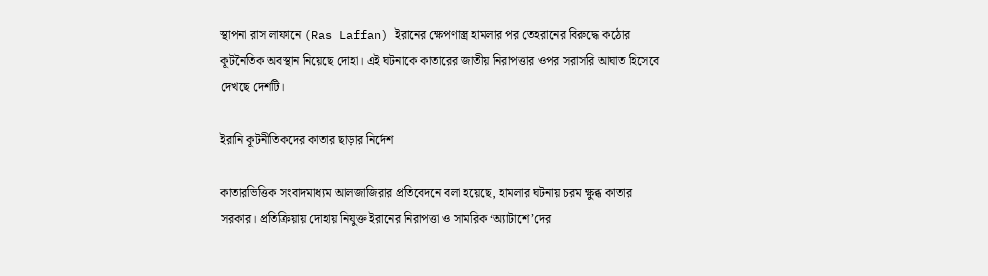স্থাপনা রাস লাফানে (Ras Laffan) ইরানের ক্ষেপণাস্ত্র হামলার পর তেহরানের বিরুদ্ধে কঠোর কূটনৈতিক অবস্থান নিয়েছে দোহা। এই ঘটনাকে কাতারের জাতীয় নিরাপত্তার ওপর সরাসরি আঘাত হিসেবে দেখছে দেশটি।

ইরানি কূটনীতিকদের কাতার ছাড়ার নির্দেশ

কাতারভিত্তিক সংবাদমাধ্যম আলজাজিরার প্রতিবেদনে বলা হয়েছে, হামলার ঘটনায় চরম ক্ষুব্ধ কাতার সরকার। প্রতিক্রিয়ায় দোহায় নিযুক্ত ইরানের নিরাপত্তা ও সামরিক ‘অ্যাটাশে’দের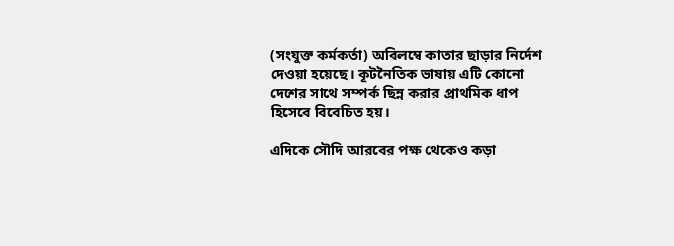(সংযুক্ত কর্মকর্তা) অবিলম্বে কাতার ছাড়ার নির্দেশ দেওয়া হয়েছে। কূটনৈতিক ভাষায় এটি কোনো দেশের সাথে সম্পর্ক ছিন্ন করার প্রাথমিক ধাপ হিসেবে বিবেচিত হয়।

এদিকে সৌদি আরবের পক্ষ থেকেও কড়া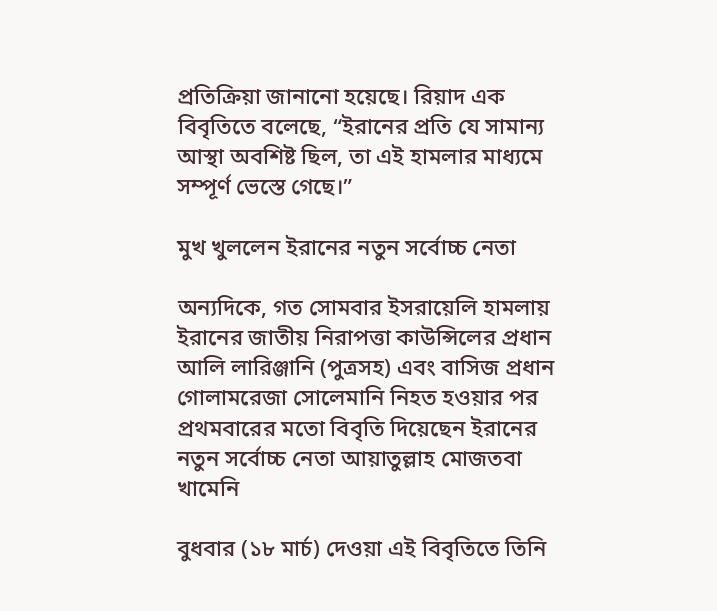প্রতিক্রিয়া জানানো হয়েছে। রিয়াদ এক বিবৃতিতে বলেছে, “ইরানের প্রতি যে সামান্য আস্থা অবশিষ্ট ছিল, তা এই হামলার মাধ্যমে সম্পূর্ণ ভেস্তে গেছে।”

মুখ খুললেন ইরানের নতুন সর্বোচ্চ নেতা

অন্যদিকে, গত সোমবার ইসরায়েলি হামলায় ইরানের জাতীয় নিরাপত্তা কাউন্সিলের প্রধান আলি লারিঞ্জানি (পুত্রসহ) এবং বাসিজ প্রধান গোলামরেজা সোলেমানি নিহত হওয়ার পর প্রথমবারের মতো বিবৃতি দিয়েছেন ইরানের নতুন সর্বোচ্চ নেতা আয়াতুল্লাহ মোজতবা খামেনি

বুধবার (১৮ মার্চ) দেওয়া এই বিবৃতিতে তিনি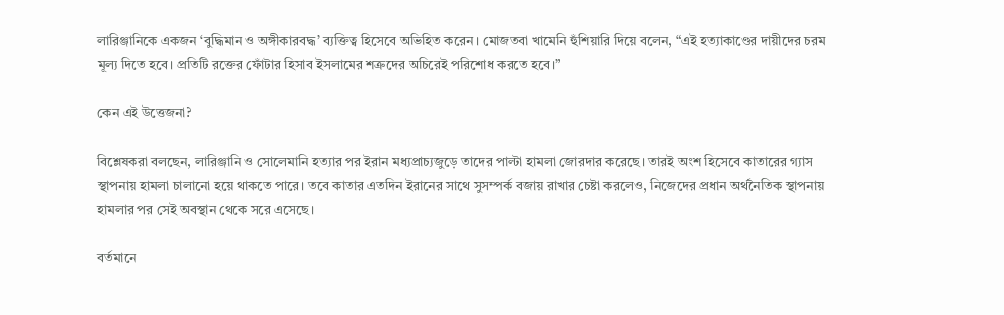লারিঞ্জানিকে একজন ‘বুদ্ধিমান ও অঙ্গীকারবদ্ধ’ ব্যক্তিত্ব হিসেবে অভিহিত করেন। মোজতবা খামেনি হুঁশিয়ারি দিয়ে বলেন, “এই হত্যাকাণ্ডের দায়ীদের চরম মূল্য দিতে হবে। প্রতিটি রক্তের ফোঁটার হিসাব ইসলামের শত্রুদের অচিরেই পরিশোধ করতে হবে।”

কেন এই উত্তেজনা?

বিশ্লেষকরা বলছেন, লারিঞ্জানি ও সোলেমানি হত্যার পর ইরান মধ্যপ্রাচ্যজুড়ে তাদের পাল্টা হামলা জোরদার করেছে। তারই অংশ হিসেবে কাতারের গ্যাস স্থাপনায় হামলা চালানো হয়ে থাকতে পারে। তবে কাতার এতদিন ইরানের সাথে সুসম্পর্ক বজায় রাখার চেষ্টা করলেও, নিজেদের প্রধান অর্থনৈতিক স্থাপনায় হামলার পর সেই অবস্থান থেকে সরে এসেছে।

বর্তমানে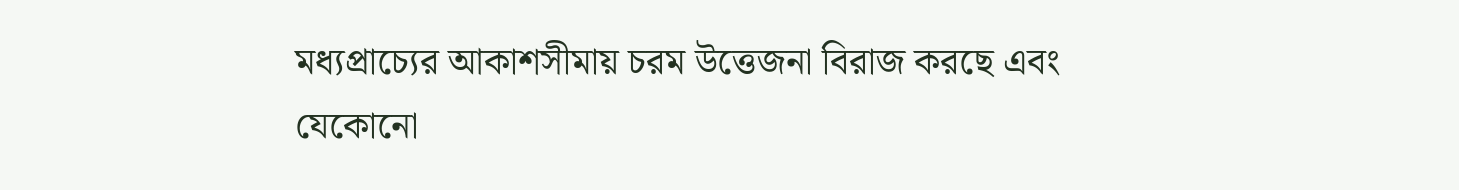মধ্যপ্রাচ্যের আকাশসীমায় চরম উত্তেজনা বিরাজ করছে এবং যেকোনো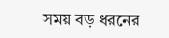সময় বড় ধরনের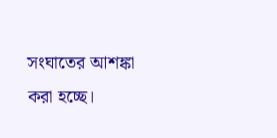সংঘাতের আশঙ্কা করা হচ্ছে।